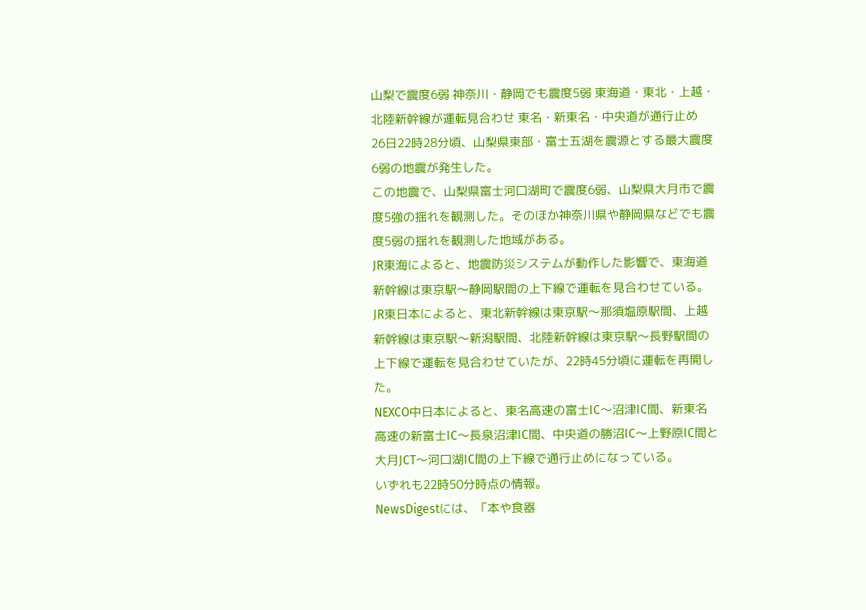山梨で震度6弱 神奈川・静岡でも震度5弱 東海道・東北・上越・北陸新幹線が運転見合わせ 東名・新東名・中央道が通行止め
26日22時28分頃、山梨県東部・富士五湖を震源とする最大震度6弱の地震が発生した。
この地震で、山梨県富士河口湖町で震度6弱、山梨県大月市で震度5強の揺れを観測した。そのほか神奈川県や静岡県などでも震度5弱の揺れを観測した地域がある。
JR東海によると、地震防災システムが動作した影響で、東海道新幹線は東京駅〜静岡駅間の上下線で運転を見合わせている。
JR東日本によると、東北新幹線は東京駅〜那須塩原駅間、上越新幹線は東京駅〜新潟駅間、北陸新幹線は東京駅〜長野駅間の上下線で運転を見合わせていたが、22時45分頃に運転を再開した。
NEXCO中日本によると、東名高速の富士IC〜沼津IC間、新東名高速の新富士IC〜長泉沼津IC間、中央道の勝沼IC〜上野原IC間と大月JCT〜河口湖IC間の上下線で通行止めになっている。
いずれも22時50分時点の情報。
NewsDigestには、「本や食器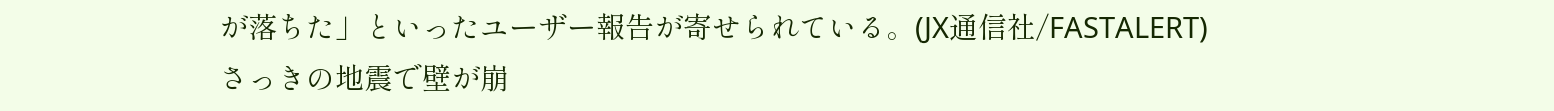が落ちた」といったユーザー報告が寄せられている。(JX通信社/FASTALERT)
さっきの地震で壁が崩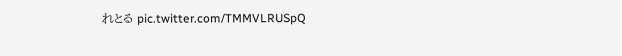れとる pic.twitter.com/TMMVLRUSpQ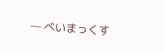— べいまっくす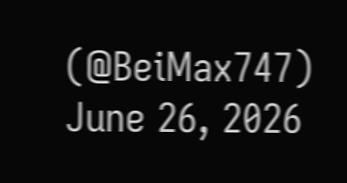(@BeiMax747) June 26, 2026